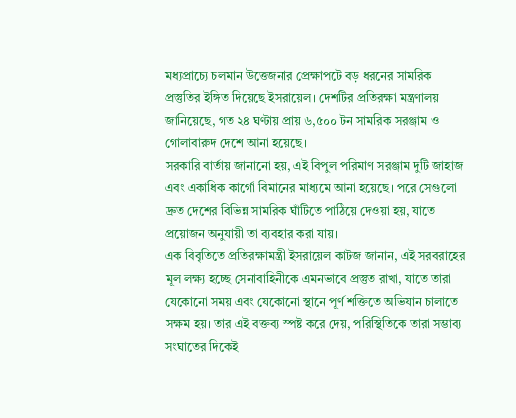মধ্যপ্রাচ্যে চলমান উত্তেজনার প্রেক্ষাপটে বড় ধরনের সামরিক প্রস্তুতির ইঙ্গিত দিয়েছে ইসরায়েল। দেশটির প্রতিরক্ষা মন্ত্রণালয় জানিয়েছে, গত ২৪ ঘণ্টায় প্রায় ৬,৫০০ টন সামরিক সরঞ্জাম ও গোলাবারুদ দেশে আনা হয়েছে।
সরকারি বার্তায় জানানো হয়, এই বিপুল পরিমাণ সরঞ্জাম দুটি জাহাজ এবং একাধিক কার্গো বিমানের মাধ্যমে আনা হয়েছে। পরে সেগুলো দ্রুত দেশের বিভিন্ন সামরিক ঘাঁটিতে পাঠিয়ে দেওয়া হয়, যাতে প্রয়োজন অনুযায়ী তা ব্যবহার করা যায়।
এক বিবৃতিতে প্রতিরক্ষামন্ত্রী ইসরায়েল কাটজ জানান, এই সরবরাহের মূল লক্ষ্য হচ্ছে সেনাবাহিনীকে এমনভাবে প্রস্তুত রাখা, যাতে তারা যেকোনো সময় এবং যেকোনো স্থানে পূর্ণ শক্তিতে অভিযান চালাতে সক্ষম হয়। তার এই বক্তব্য স্পষ্ট করে দেয়, পরিস্থিতিকে তারা সম্ভাব্য সংঘাতের দিকেই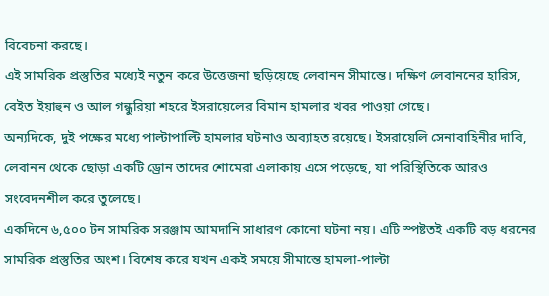বিবেচনা করছে।
এই সামরিক প্রস্তুতির মধ্যেই নতুন করে উত্তেজনা ছড়িয়েছে লেবানন সীমান্তে। দক্ষিণ লেবাননের হারিস, বেইত ইয়াহুন ও আল গন্ধুরিয়া শহরে ইসরায়েলের বিমান হামলার খবর পাওয়া গেছে।
অন্যদিকে, দুই পক্ষের মধ্যে পাল্টাপাল্টি হামলার ঘটনাও অব্যাহত রয়েছে। ইসরায়েলি সেনাবাহিনীর দাবি, লেবানন থেকে ছোড়া একটি ড্রোন তাদের শোমেরা এলাকায় এসে পড়েছে, যা পরিস্থিতিকে আরও সংবেদনশীল করে তুলেছে।
একদিনে ৬,৫০০ টন সামরিক সরঞ্জাম আমদানি সাধারণ কোনো ঘটনা নয়। এটি স্পষ্টতই একটি বড় ধরনের সামরিক প্রস্তুতির অংশ। বিশেষ করে যখন একই সময়ে সীমান্তে হামলা-পাল্টা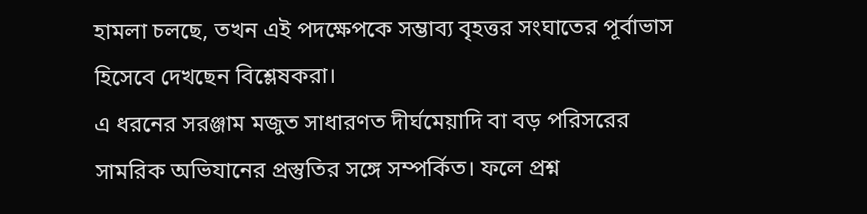হামলা চলছে, তখন এই পদক্ষেপকে সম্ভাব্য বৃহত্তর সংঘাতের পূর্বাভাস হিসেবে দেখছেন বিশ্লেষকরা।
এ ধরনের সরঞ্জাম মজুত সাধারণত দীর্ঘমেয়াদি বা বড় পরিসরের সামরিক অভিযানের প্রস্তুতির সঙ্গে সম্পর্কিত। ফলে প্রশ্ন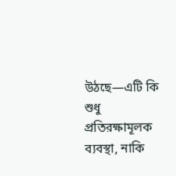উঠছে—এটি কি শুধু প্রতিরক্ষামূলক ব্যবস্থা, নাকি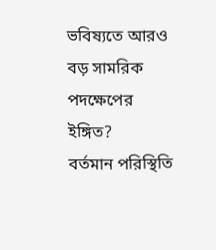ভবিষ্যতে আরও বড় সামরিক পদক্ষেপের ইঙ্গিত?
বর্তমান পরিস্থিতি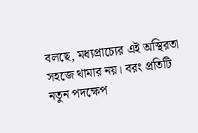বলছে, মধ্যপ্রাচ্যের এই অস্থিরতা সহজে থামার নয়। বরং প্রতিটি নতুন পদক্ষেপ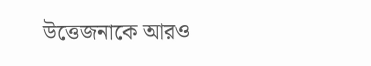উত্তেজনাকে আরও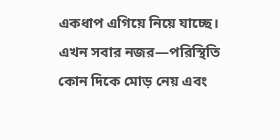একধাপ এগিয়ে নিয়ে যাচ্ছে। এখন সবার নজর—পরিস্থিতি কোন দিকে মোড় নেয় এবং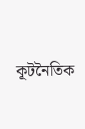কূটনৈতিক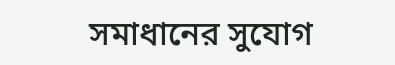সমাধানের সুযোগ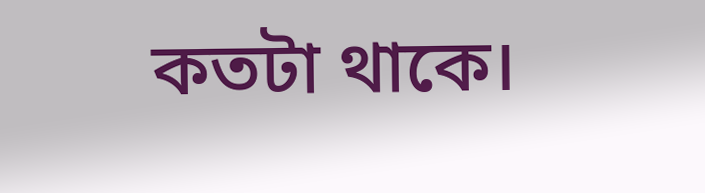কতটা থাকে।